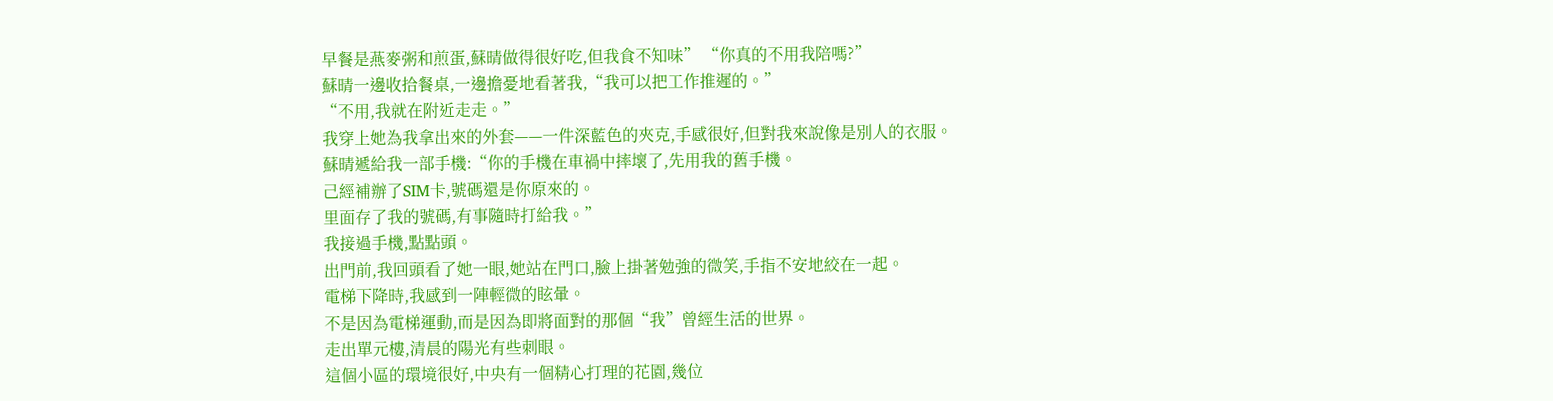早餐是燕麥粥和煎蛋,蘇晴做得很好吃,但我食不知味” “你真的不用我陪嗎?”
蘇晴一邊收拾餐桌,一邊擔憂地看著我,“我可以把工作推遲的。”
“不用,我就在附近走走。”
我穿上她為我拿出來的外套——一件深藍色的夾克,手感很好,但對我來說像是別人的衣服。
蘇晴遞給我一部手機:“你的手機在車禍中摔壞了,先用我的舊手機。
己經補辦了SIM卡,號碼還是你原來的。
里面存了我的號碼,有事隨時打給我。”
我接過手機,點點頭。
出門前,我回頭看了她一眼,她站在門口,臉上掛著勉強的微笑,手指不安地絞在一起。
電梯下降時,我感到一陣輕微的眩暈。
不是因為電梯運動,而是因為即將面對的那個“我”曾經生活的世界。
走出單元樓,清晨的陽光有些刺眼。
這個小區的環境很好,中央有一個精心打理的花園,幾位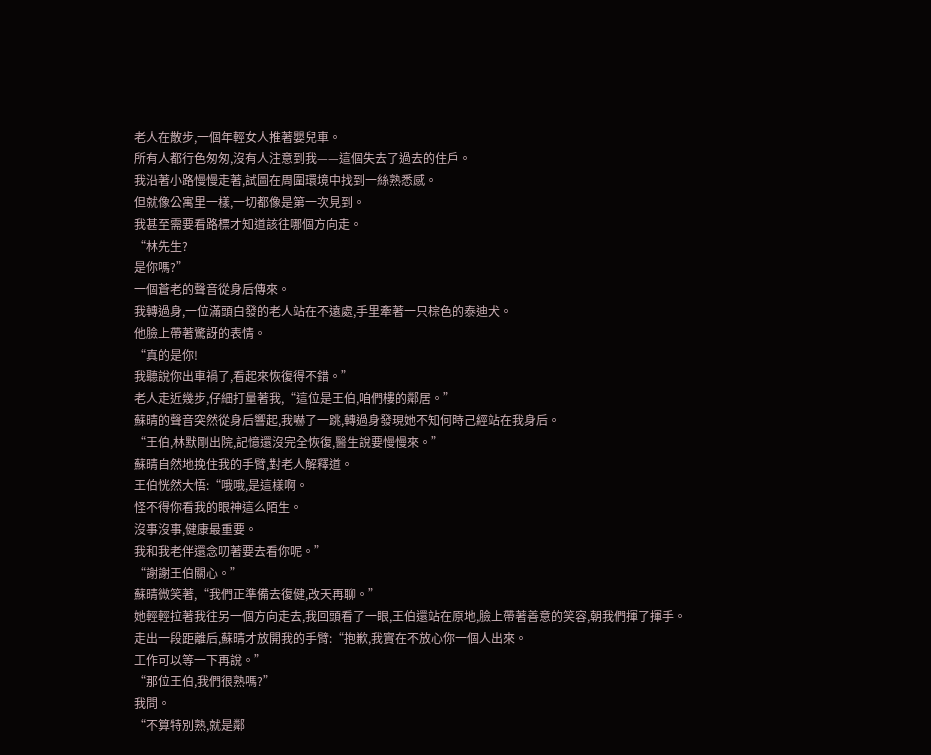老人在散步,一個年輕女人推著嬰兒車。
所有人都行色匆匆,沒有人注意到我——這個失去了過去的住戶。
我沿著小路慢慢走著,試圖在周圍環境中找到一絲熟悉感。
但就像公寓里一樣,一切都像是第一次見到。
我甚至需要看路標才知道該往哪個方向走。
“林先生?
是你嗎?”
一個蒼老的聲音從身后傳來。
我轉過身,一位滿頭白發的老人站在不遠處,手里牽著一只棕色的泰迪犬。
他臉上帶著驚訝的表情。
“真的是你!
我聽說你出車禍了,看起來恢復得不錯。”
老人走近幾步,仔細打量著我,“這位是王伯,咱們樓的鄰居。”
蘇晴的聲音突然從身后響起,我嚇了一跳,轉過身發現她不知何時己經站在我身后。
“王伯,林默剛出院,記憶還沒完全恢復,醫生說要慢慢來。”
蘇晴自然地挽住我的手臂,對老人解釋道。
王伯恍然大悟:“哦哦,是這樣啊。
怪不得你看我的眼神這么陌生。
沒事沒事,健康最重要。
我和我老伴還念叨著要去看你呢。”
“謝謝王伯關心。”
蘇晴微笑著,“我們正準備去復健,改天再聊。”
她輕輕拉著我往另一個方向走去,我回頭看了一眼,王伯還站在原地,臉上帶著善意的笑容,朝我們揮了揮手。
走出一段距離后,蘇晴才放開我的手臂:“抱歉,我實在不放心你一個人出來。
工作可以等一下再說。”
“那位王伯,我們很熟嗎?”
我問。
“不算特別熟,就是鄰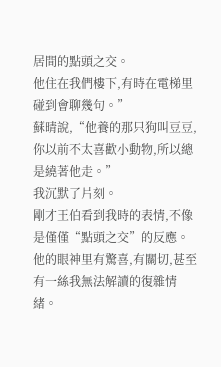居間的點頭之交。
他住在我們樓下,有時在電梯里碰到會聊幾句。”
蘇晴說,“他養的那只狗叫豆豆,你以前不太喜歡小動物,所以總是繞著他走。”
我沉默了片刻。
剛才王伯看到我時的表情,不像是僅僅“點頭之交”的反應。
他的眼神里有驚喜,有關切,甚至有一絲我無法解讀的復雜情緒。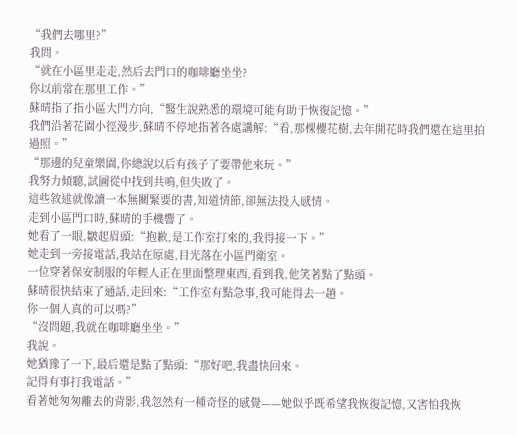“我們去哪里?”
我問。
“就在小區里走走,然后去門口的咖啡廳坐坐?
你以前常在那里工作。”
蘇晴指了指小區大門方向,“醫生說熟悉的環境可能有助于恢復記憶。”
我們沿著花園小徑漫步,蘇晴不停地指著各處講解:“看,那棵櫻花樹,去年開花時我們還在這里拍過照。”
“那邊的兒童樂園,你總說以后有孩子了要帶他來玩。”
我努力傾聽,試圖從中找到共鳴,但失敗了。
這些敘述就像讀一本無關緊要的書,知道情節,卻無法投入感情。
走到小區門口時,蘇晴的手機響了。
她看了一眼,皺起眉頭:“抱歉,是工作室打來的,我得接一下。”
她走到一旁接電話,我站在原處,目光落在小區門衛室。
一位穿著保安制服的年輕人正在里面整理東西,看到我,他笑著點了點頭。
蘇晴很快結束了通話,走回來:“工作室有點急事,我可能得去一趟。
你一個人真的可以嗎?”
“沒問題,我就在咖啡廳坐坐。”
我說。
她猶豫了一下,最后還是點了點頭:“那好吧,我盡快回來。
記得有事打我電話。”
看著她匆匆離去的背影,我忽然有一種奇怪的感覺——她似乎既希望我恢復記憶,又害怕我恢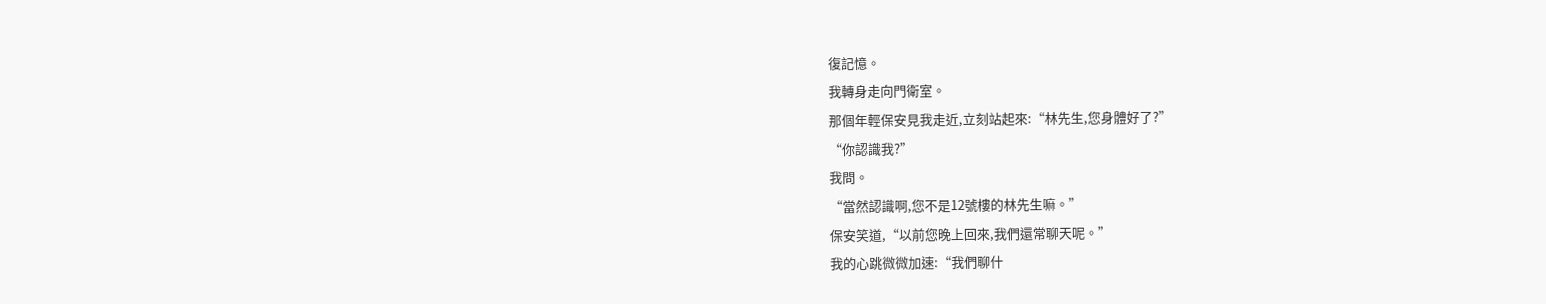復記憶。
我轉身走向門衛室。
那個年輕保安見我走近,立刻站起來:“林先生,您身體好了?”
“你認識我?”
我問。
“當然認識啊,您不是12號樓的林先生嘛。”
保安笑道,“以前您晚上回來,我們還常聊天呢。”
我的心跳微微加速:“我們聊什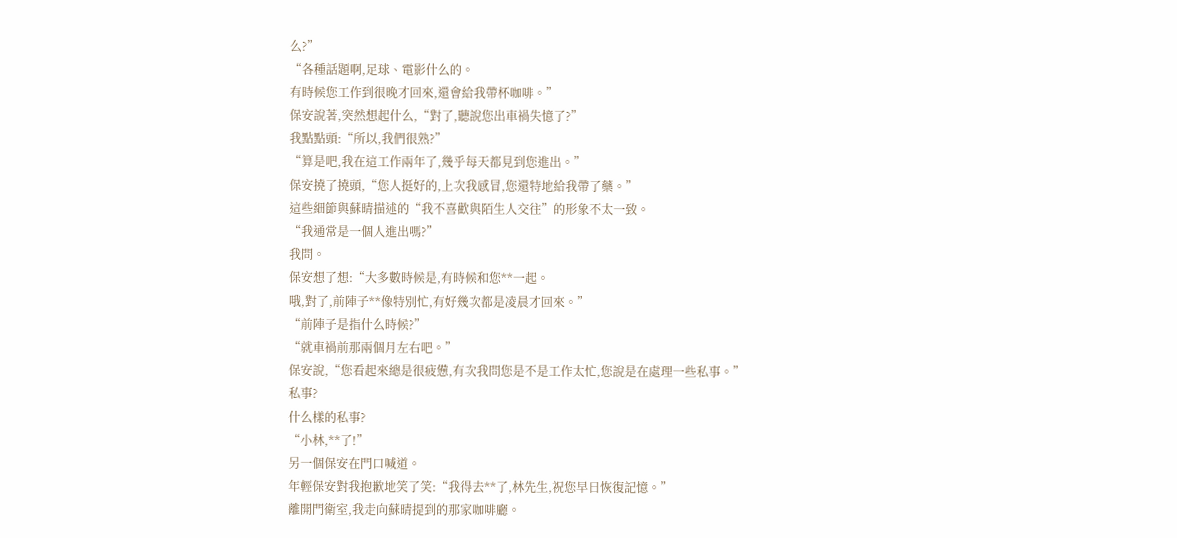么?”
“各種話題啊,足球、電影什么的。
有時候您工作到很晚才回來,還會給我帶杯咖啡。”
保安說著,突然想起什么,“對了,聽說您出車禍失憶了?”
我點點頭:“所以,我們很熟?”
“算是吧,我在這工作兩年了,幾乎每天都見到您進出。”
保安撓了撓頭,“您人挺好的,上次我感冒,您還特地給我帶了藥。”
這些細節與蘇晴描述的“我不喜歡與陌生人交往”的形象不太一致。
“我通常是一個人進出嗎?”
我問。
保安想了想:“大多數時候是,有時候和您**一起。
哦,對了,前陣子**像特別忙,有好幾次都是凌晨才回來。”
“前陣子是指什么時候?”
“就車禍前那兩個月左右吧。”
保安說,“您看起來總是很疲憊,有次我問您是不是工作太忙,您說是在處理一些私事。”
私事?
什么樣的私事?
“小林,**了!”
另一個保安在門口喊道。
年輕保安對我抱歉地笑了笑:“我得去**了,林先生,祝您早日恢復記憶。”
離開門衛室,我走向蘇晴提到的那家咖啡廳。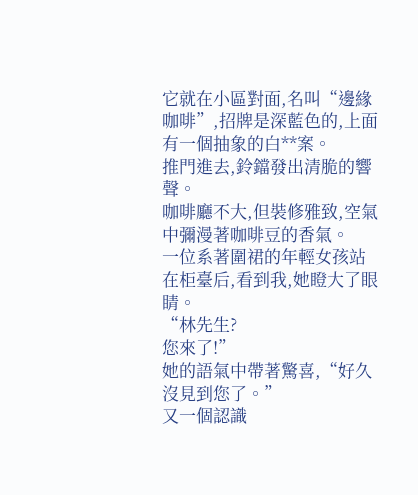它就在小區對面,名叫“邊緣咖啡”,招牌是深藍色的,上面有一個抽象的白**案。
推門進去,鈴鐺發出清脆的響聲。
咖啡廳不大,但裝修雅致,空氣中彌漫著咖啡豆的香氣。
一位系著圍裙的年輕女孩站在柜臺后,看到我,她瞪大了眼睛。
“林先生?
您來了!”
她的語氣中帶著驚喜,“好久沒見到您了。”
又一個認識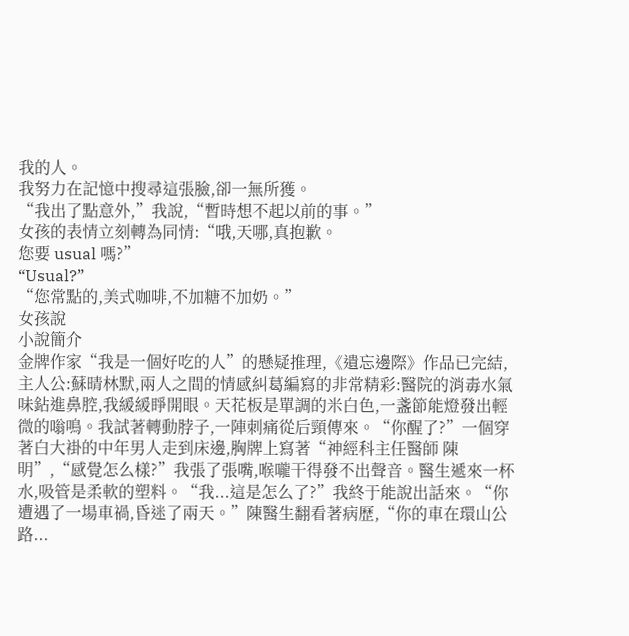我的人。
我努力在記憶中搜尋這張臉,卻一無所獲。
“我出了點意外,”我說,“暫時想不起以前的事。”
女孩的表情立刻轉為同情:“哦,天哪,真抱歉。
您要 usual 嗎?”
“Usual?”
“您常點的,美式咖啡,不加糖不加奶。”
女孩說
小說簡介
金牌作家“我是一個好吃的人”的懸疑推理,《遺忘邊際》作品已完結,主人公:蘇晴林默,兩人之間的情感糾葛編寫的非常精彩:醫院的消毒水氣味鉆進鼻腔,我緩緩睜開眼。天花板是單調的米白色,一盞節能燈發出輕微的嗡鳴。我試著轉動脖子,一陣刺痛從后頸傳來。“你醒了?”一個穿著白大褂的中年男人走到床邊,胸牌上寫著“神經科主任醫師 陳明”,“感覺怎么樣?”我張了張嘴,喉嚨干得發不出聲音。醫生遞來一杯水,吸管是柔軟的塑料。“我...這是怎么了?”我終于能說出話來。“你遭遇了一場車禍,昏迷了兩天。”陳醫生翻看著病歷,“你的車在環山公路...